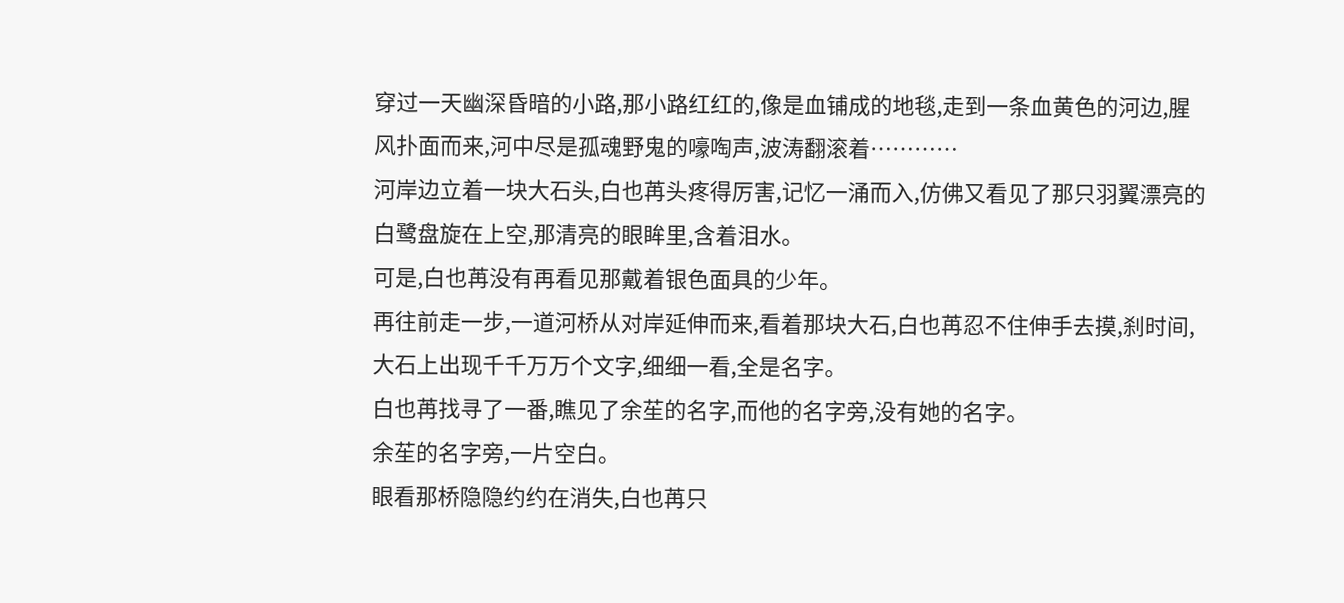穿过一天幽深昏暗的小路,那小路红红的,像是血铺成的地毯,走到一条血黄色的河边,腥风扑面而来,河中尽是孤魂野鬼的嚎啕声,波涛翻滚着…………
河岸边立着一块大石头,白也苒头疼得厉害,记忆一涌而入,仿佛又看见了那只羽翼漂亮的白鹭盘旋在上空,那清亮的眼眸里,含着泪水。
可是,白也苒没有再看见那戴着银色面具的少年。
再往前走一步,一道河桥从对岸延伸而来,看着那块大石,白也苒忍不住伸手去摸,刹时间,大石上出现千千万万个文字,细细一看,全是名字。
白也苒找寻了一番,瞧见了余苼的名字,而他的名字旁,没有她的名字。
余苼的名字旁,一片空白。
眼看那桥隐隐约约在消失,白也苒只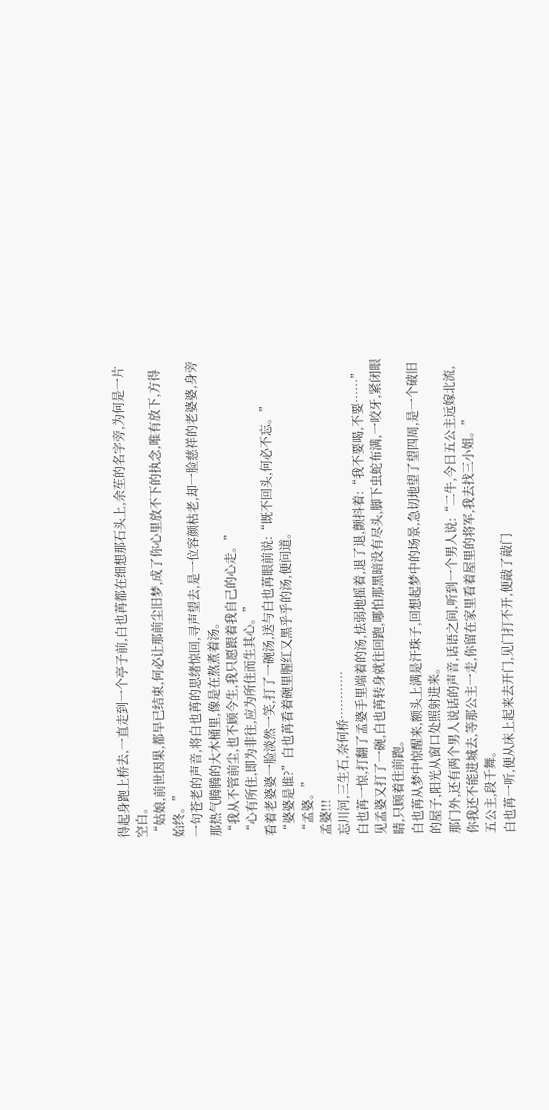得起身跑上桥去,一直走到一个亭子前,白也苒都在细想那石头上,余苼的名字旁,为何是一片空白。
“姑娘,前世因果,都早已结束,何必让那前尘旧梦,成了你心里放不下的执念,唯有放下,方得始终。”
一句苍老的声音,将白也苒的思绪惊回,寻声望去,是一位容颜枯老,却一脸慈祥的老婆婆,身旁那热气腾腾的大木桶里,像是在熬煮着汤。
“我从不管前尘,也不顾今生,我只愿跟着我自己的心走。”
“心有所住,即为非往,应为所住而生其心。”
看着老婆婆一脸淡然一笑,打了一碗汤,送与白也苒眼前说:“既不回头,何必不忘。”
“婆婆是谁?”白也苒看着碗里腥红又黑乎乎的汤,便问道。
“孟婆。”
孟婆!!!
忘川河,三生石,奈何桥…………
白也苒一惊,打翻了孟婆手里端着的汤,怯弱地摇着,退了退,颤抖着:“我不要喝,不要……”
见孟婆又打了一碗,白也苒转身就往回跑,哪怕那黑暗没有尽头,脚下虫蛇布满,一咬牙,紧闭眼睛,只顾着往前跑。
白也苒从梦中惊醒来,额头上满是汗珠子,回想起梦中的场景,急切地望了望四周,是一个破旧的屋子,阳光从窗口处照射进来。
那门外,还有两个男人说话的声音,话语之间,听到一个男人说:“二牛,今日五公主远嫁北流,你我还不能进城去,等那公主一走,你留在家里看着屋里的将军,我去找三小姐。”
五公主,段千舞。
白也苒一听,便从床上起来去开门,见门打不开,便敲了敲门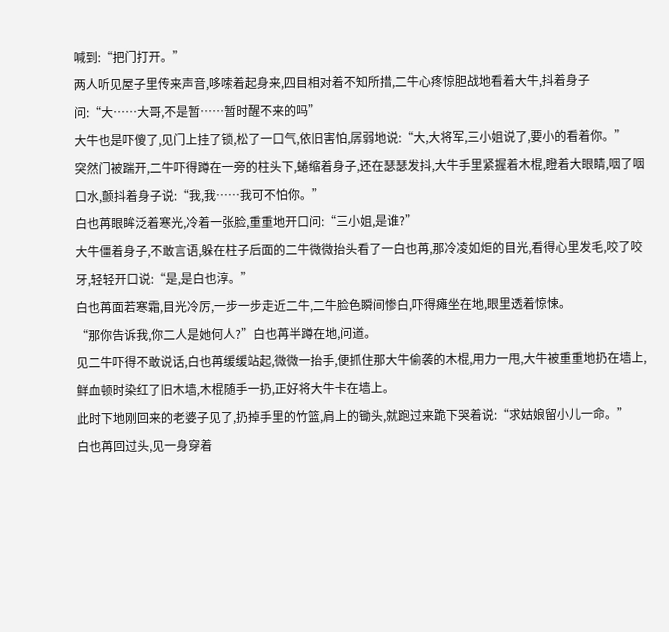喊到:“把门打开。”
两人听见屋子里传来声音,哆嗦着起身来,四目相对着不知所措,二牛心疼惊胆战地看着大牛,抖着身子问:“大……大哥,不是暂……暂时醒不来的吗”
大牛也是吓傻了,见门上挂了锁,松了一口气,依旧害怕,孱弱地说:“大,大将军,三小姐说了,要小的看着你。”
突然门被踹开,二牛吓得蹲在一旁的柱头下,蜷缩着身子,还在瑟瑟发抖,大牛手里紧握着木棍,瞪着大眼睛,咽了咽口水,颤抖着身子说:“我,我……我可不怕你。”
白也苒眼眸泛着寒光,冷着一张脸,重重地开口问:“三小姐,是谁?”
大牛僵着身子,不敢言语,躲在柱子后面的二牛微微抬头看了一白也苒,那冷凌如炬的目光,看得心里发毛,咬了咬牙,轻轻开口说:“是,是白也淳。”
白也苒面若寒霜,目光冷厉,一步一步走近二牛,二牛脸色瞬间惨白,吓得瘫坐在地,眼里透着惊悚。
“那你告诉我,你二人是她何人?”白也苒半蹲在地,问道。
见二牛吓得不敢说话,白也苒缓缓站起,微微一抬手,便抓住那大牛偷袭的木棍,用力一甩,大牛被重重地扔在墙上,鲜血顿时染红了旧木墙,木棍随手一扔,正好将大牛卡在墙上。
此时下地刚回来的老婆子见了,扔掉手里的竹篮,肩上的锄头,就跑过来跪下哭着说:“求姑娘留小儿一命。”
白也苒回过头,见一身穿着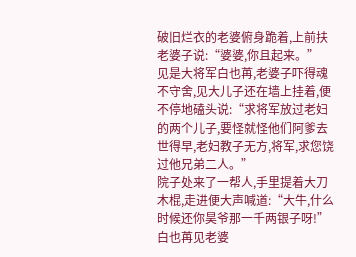破旧烂衣的老婆俯身跪着,上前扶老婆子说:“婆婆,你且起来。”
见是大将军白也苒,老婆子吓得魂不守舍,见大儿子还在墙上挂着,便不停地磕头说:“求将军放过老妇的两个儿子,要怪就怪他们阿爹去世得早,老妇教子无方,将军,求您饶过他兄弟二人。”
院子处来了一帮人,手里提着大刀木棍,走进便大声喊道:“大牛,什么时候还你昊爷那一千两银子呀!”
白也苒见老婆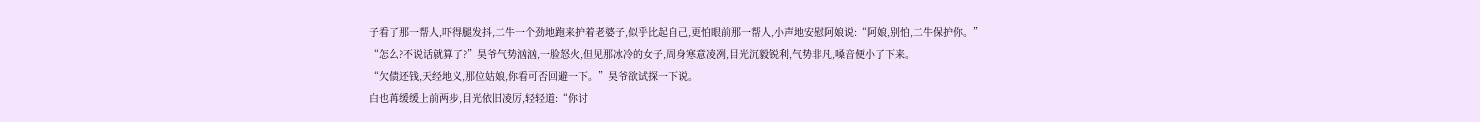子看了那一帮人,吓得腿发抖,二牛一个劲地跑来护着老婆子,似乎比起自己,更怕眼前那一帮人,小声地安慰阿娘说:“阿娘,别怕,二牛保护你。”
“怎么?不说话就算了?”昊爷气势汹汹,一脸怒火,但见那冰冷的女子,周身寒意凌冽,目光沉毅锐利,气势非凡,嗓音便小了下来。
“欠债还钱,天经地义,那位姑娘,你看可否回避一下。”昊爷欲试探一下说。
白也苒缓缓上前两步,目光依旧凌厉,轻轻道:“你讨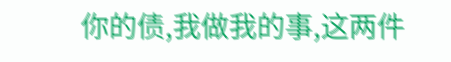你的债,我做我的事,这两件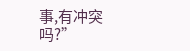事,有冲突吗?”